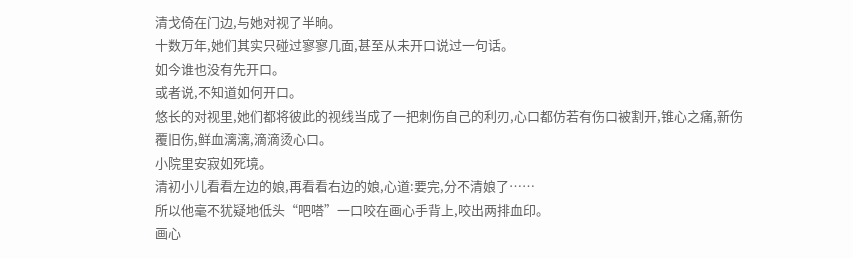清戈倚在门边,与她对视了半晌。
十数万年,她们其实只碰过寥寥几面,甚至从未开口说过一句话。
如今谁也没有先开口。
或者说,不知道如何开口。
悠长的对视里,她们都将彼此的视线当成了一把刺伤自己的利刃,心口都仿若有伤口被割开,锥心之痛,新伤覆旧伤,鲜血漓漓,滴滴烫心口。
小院里安寂如死境。
清初小儿看看左边的娘,再看看右边的娘,心道:要完,分不清娘了……
所以他毫不犹疑地低头“吧嗒”一口咬在画心手背上,咬出两排血印。
画心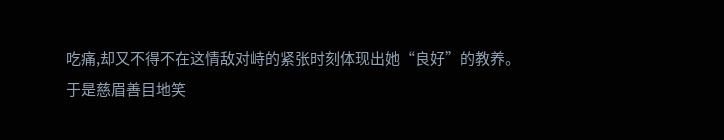吃痛,却又不得不在这情敌对峙的紧张时刻体现出她“良好”的教养。
于是慈眉善目地笑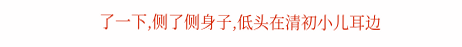了一下,侧了侧身子,低头在清初小儿耳边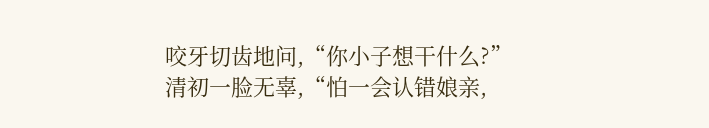咬牙切齿地问,“你小子想干什么?”
清初一脸无辜,“怕一会认错娘亲,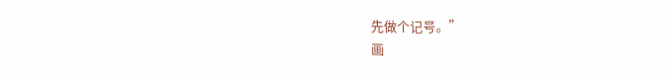先做个记号。”
画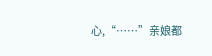心,“……”亲娘都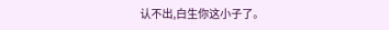认不出,白生你这小子了。